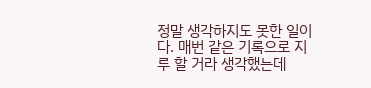정말 생각하지도 못한 일이다. 매번 같은 기록으로 지루 할 거라 생각했는데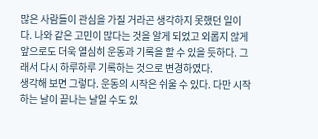많은 사람들이 관심을 가질 거라곤 생각하지 못했던 일이다. 나와 같은 고민이 많다는 것을 알게 되었고 외롭지 않게 앞으로도 더욱 열심히 운동과 기록을 할 수 있을 듯하다. 그래서 다시 하루하루 기록하는 것으로 변경하였다.
생각해 보면 그렇다. 운동의 시작은 쉬울 수 있다. 다만 시작하는 날이 끝나는 날일 수도 있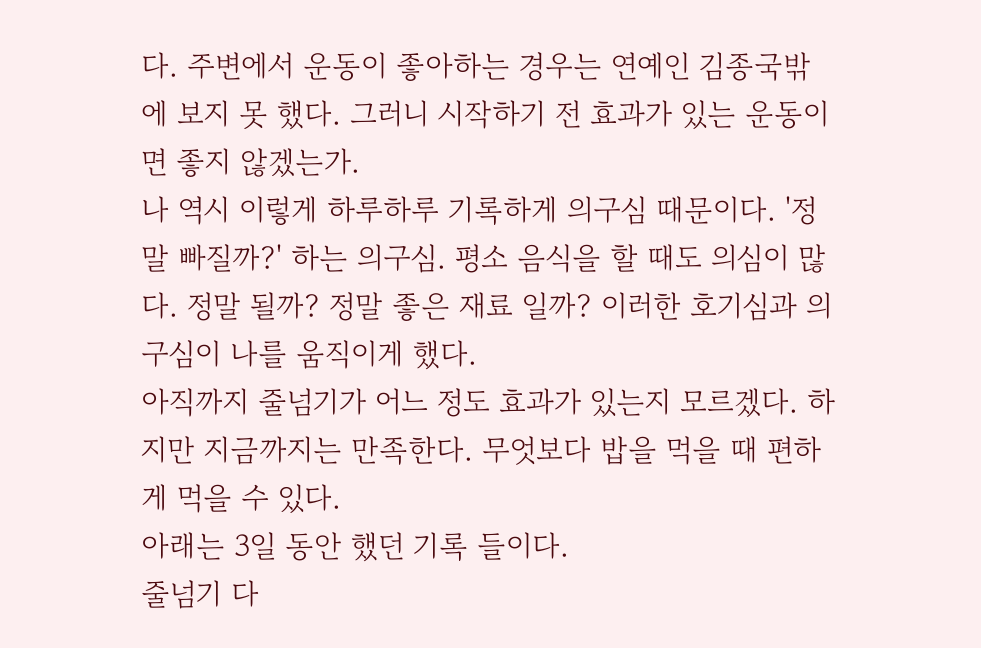다. 주변에서 운동이 좋아하는 경우는 연예인 김종국밖에 보지 못 했다. 그러니 시작하기 전 효과가 있는 운동이면 좋지 않겠는가.
나 역시 이렇게 하루하루 기록하게 의구심 때문이다. '정말 빠질까?' 하는 의구심. 평소 음식을 할 때도 의심이 많다. 정말 될까? 정말 좋은 재료 일까? 이러한 호기심과 의구심이 나를 움직이게 했다.
아직까지 줄넘기가 어느 정도 효과가 있는지 모르겠다. 하지만 지금까지는 만족한다. 무엇보다 밥을 먹을 때 편하게 먹을 수 있다.
아래는 3일 동안 했던 기록 들이다.
줄넘기 다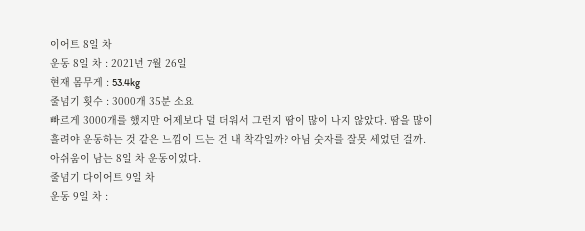이어트 8일 차
운동 8일 차 : 2021년 7월 26일
현재 몸무게 : 53.4kg
줄넘기 횟수 : 3000개 35분 소요
빠르게 3000개를 했지만 어제보다 덜 더워서 그런지 땀이 많이 나지 않았다. 땀을 많이 흘려야 운동하는 것 같은 느낌이 드는 건 내 착각일까? 아님 숫자를 잘못 세었던 걸까.
아쉬움이 남는 8일 차 운동이었다.
줄넘기 다이어트 9일 차
운동 9일 차 :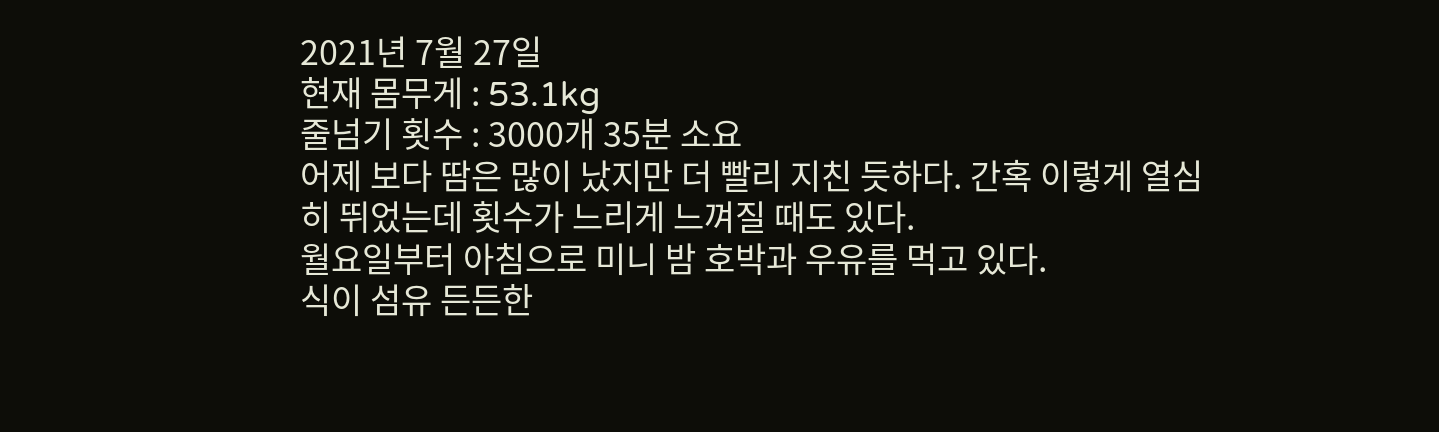2021년 7월 27일
현재 몸무게 : 53.1kg
줄넘기 횟수 : 3000개 35분 소요
어제 보다 땀은 많이 났지만 더 빨리 지친 듯하다. 간혹 이렇게 열심히 뛰었는데 횟수가 느리게 느껴질 때도 있다.
월요일부터 아침으로 미니 밤 호박과 우유를 먹고 있다.
식이 섬유 든든한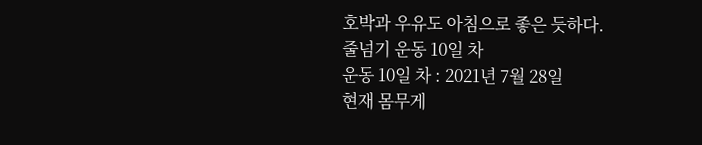호박과 우유도 아침으로 좋은 듯하다.
줄넘기 운동 10일 차
운동 10일 차 : 2021년 7월 28일
현재 몸무게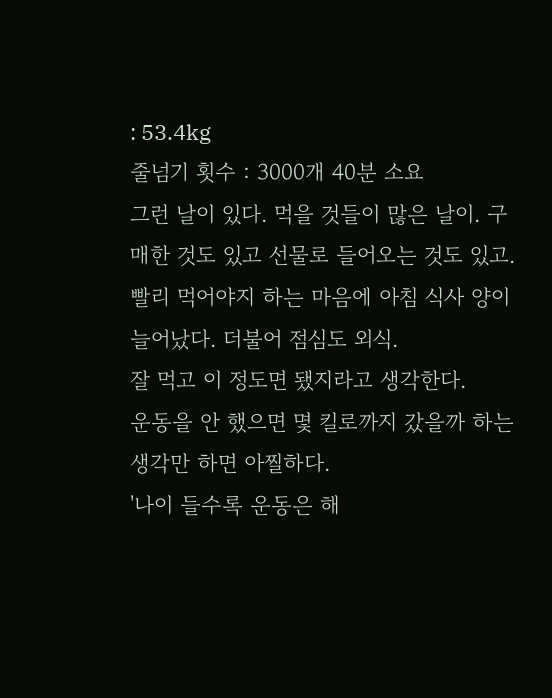: 53.4kg
줄넘기 횟수 : 3000개 40분 소요
그런 날이 있다. 먹을 것들이 많은 날이. 구매한 것도 있고 선물로 들어오는 것도 있고. 빨리 먹어야지 하는 마음에 아침 식사 양이 늘어났다. 더불어 점심도 외식.
잘 먹고 이 정도면 됐지라고 생각한다.
운동을 안 했으면 몇 킬로까지 갔을까 하는 생각만 하면 아찔하다.
'나이 들수록 운동은 해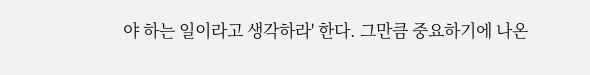야 하는 일이라고 생각하라' 한다. 그만큼 중요하기에 나온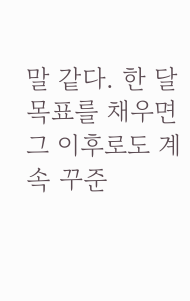말 같다. 한 달 목표를 채우면 그 이후로도 계속 꾸준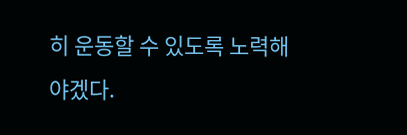히 운동할 수 있도록 노력해야겠다.